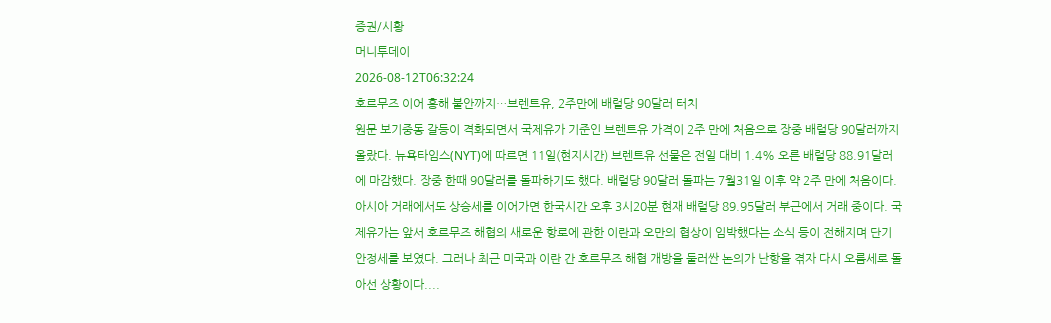증권/시황
머니투데이
2026-08-12T06:32:24
호르무즈 이어 홍해 불안까지…브렌트유, 2주만에 배럴당 90달러 터치
원문 보기중동 갈등이 격화되면서 국제유가 기준인 브렌트유 가격이 2주 만에 처음으로 장중 배럴당 90달러까지 올랐다. 뉴욕타임스(NYT)에 따르면 11일(현지시간) 브렌트유 선물은 전일 대비 1.4% 오른 배럴당 88.91달러에 마감했다. 장중 한때 90달러를 돌파하기도 했다. 배럴당 90달러 돌파는 7월31일 이후 약 2주 만에 처음이다. 아시아 거래에서도 상승세를 이어가면 한국시간 오후 3시20분 현재 배럴당 89.95달러 부근에서 거래 중이다. 국제유가는 앞서 호르무즈 해협의 새로운 항로에 관한 이란과 오만의 협상이 임박했다는 소식 등이 전해지며 단기 안정세를 보였다. 그러나 최근 미국과 이란 간 호르무즈 해협 개방을 둘러싼 논의가 난항을 겪자 다시 오름세로 돌아선 상황이다....